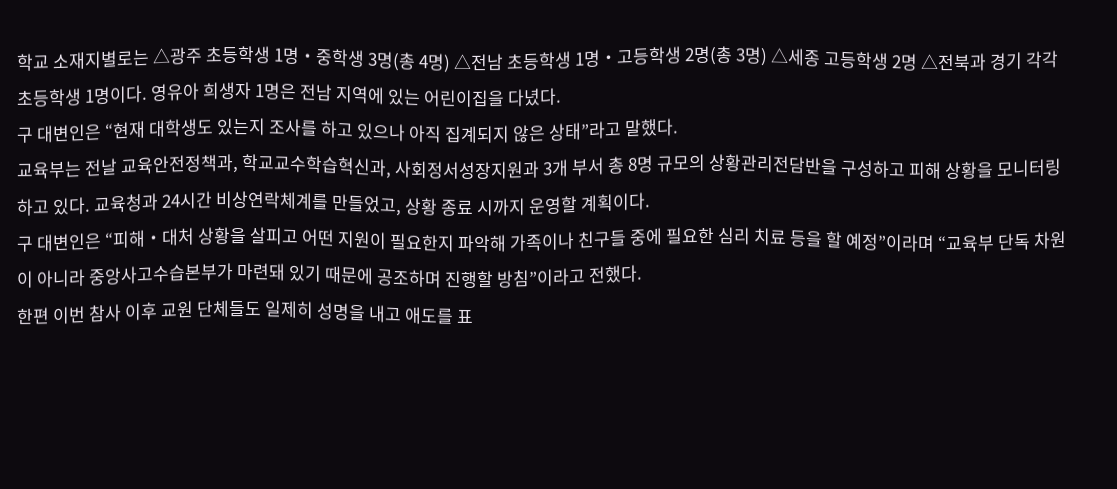학교 소재지별로는 △광주 초등학생 1명‧중학생 3명(총 4명) △전남 초등학생 1명‧고등학생 2명(총 3명) △세종 고등학생 2명 △전북과 경기 각각 초등학생 1명이다. 영유아 희생자 1명은 전남 지역에 있는 어린이집을 다녔다.
구 대변인은 “현재 대학생도 있는지 조사를 하고 있으나 아직 집계되지 않은 상태”라고 말했다.
교육부는 전날 교육안전정책과, 학교교수학습혁신과, 사회정서성장지원과 3개 부서 총 8명 규모의 상황관리전담반을 구성하고 피해 상황을 모니터링하고 있다. 교육청과 24시간 비상연락체계를 만들었고, 상황 종료 시까지 운영할 계획이다.
구 대변인은 “피해‧대처 상황을 살피고 어떤 지원이 필요한지 파악해 가족이나 친구들 중에 필요한 심리 치료 등을 할 예정”이라며 “교육부 단독 차원이 아니라 중앙사고수습본부가 마련돼 있기 때문에 공조하며 진행할 방침”이라고 전했다.
한편 이번 참사 이후 교원 단체들도 일제히 성명을 내고 애도를 표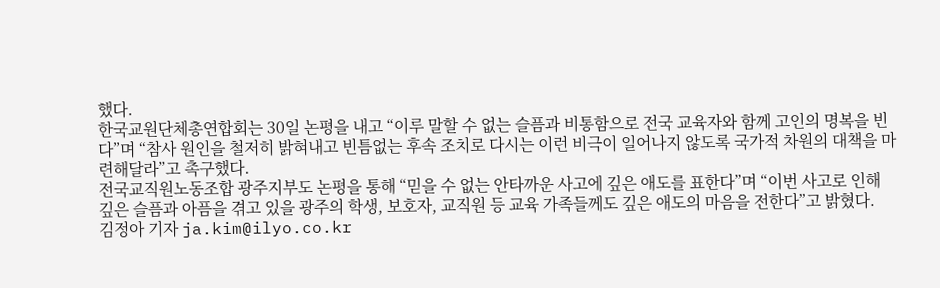했다.
한국교원단체총연합회는 30일 논평을 내고 “이루 말할 수 없는 슬픔과 비통함으로 전국 교육자와 함께 고인의 명복을 빈다”며 “참사 원인을 철저히 밝혀내고 빈틈없는 후속 조치로 다시는 이런 비극이 일어나지 않도록 국가적 차원의 대책을 마련해달라”고 촉구했다.
전국교직원노동조합 광주지부도 논평을 통해 “믿을 수 없는 안타까운 사고에 깊은 애도를 표한다”며 “이번 사고로 인해 깊은 슬픔과 아픔을 겪고 있을 광주의 학생, 보호자, 교직원 등 교육 가족들께도 깊은 애도의 마음을 전한다”고 밝혔다.
김정아 기자 ja.kim@ilyo.co.kr